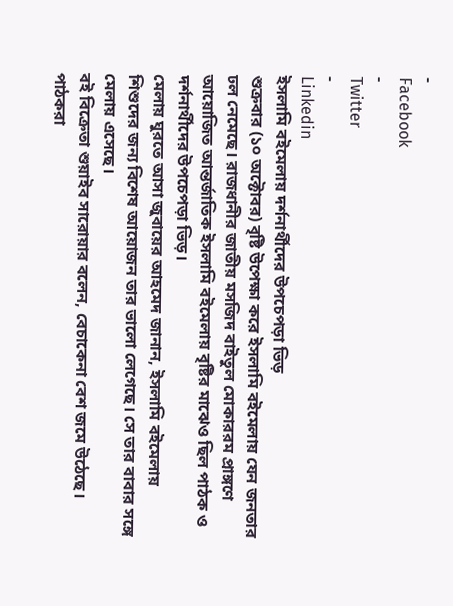-
Facebook
-
Twitter
-
Linkedin
ইসলামি বইমেলায় দর্শনার্থীদের উপচেপড়া ভিড়
শুক্রবার (১০ অক্টোবর) বৃষ্টি উপেক্ষা করে ইসলামি বইমেলায় যেন জনতার ঢল নেমেছে। রাজধানীর জাতীয় মসজিদ বাইতুল মোকাররম প্রাঙ্গণে আয়োজিত আন্তর্জাতিক ইসলামি বইমেলায় বৃষ্টির মাঝেও ছিল পাঠক ও দর্শনার্থীদের উপচেপড়া ভিড়।
মেলায় ঘুরতে আসা জুবায়ের আহমেদ জানান, ইসলামি বইমেলায় শিশুদের জন্য বিশেষ আয়োজন তার ভালো লেগেছে। সে তার বাবার সঙ্গে মেলায় এসেছে।
বই বিক্রেতা শুয়াইব সারোয়ার বলেন, বেচাকেনা বেশ জমে উঠেছে। পাঠকরা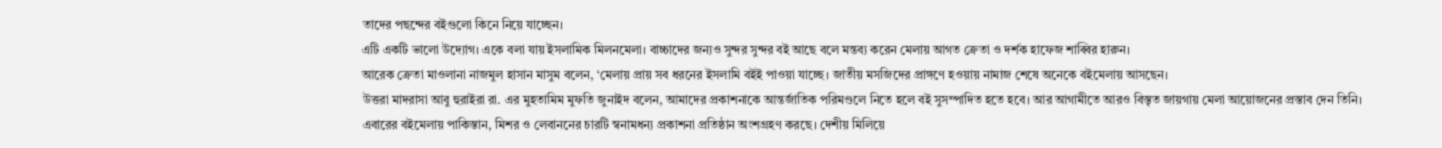তাদের পছন্দের বইগুলো কিনে নিয়ে যাচ্ছেন।
এটি একটি ভালো উদ্যোগ। একে বলা যায় ইসলামিক মিলনমেলা। বাচ্চাদের জন্যও সুন্দর সুন্দর বই আছে বলে মন্তব্য করেন মেলায় আগত ক্রেতা ও দর্শক হাফেজ শাব্বির হারুন।
আরেক ক্রেতা মাওলানা নাজমুল হাসান মাসুম বলেন, ‘মেলায় প্রায় সব ধরনের ইসলামি বইই পাওয়া যাচ্ছে। জাতীয় মসজিদের প্রাঙ্গণে হওয়ায় নামাজ শেষে অনেকে বইমেলায় আসছেন।
উত্তরা মাদরাসা আবু হুরাইরা রা. এর মুহতামিম মুফতি জুনাইদ বলেন, আমাদের প্রকাশনাকে আন্তর্জাতিক পরিমণ্ডলে নিতে হলে বই সুসম্পাদিত হতে হবে। আর আগামীতে আরও বিস্তৃত জায়গায় মেলা আয়োজনের প্রস্তাব দেন তিনি।
এবারের বইমেলায় পাকিস্তান, মিশর ও লেবাননের চারটি স্বনামধন্য প্রকাশনা প্রতিষ্ঠান অংশগ্রহণ করছে। দেশীয় মিলিয়ে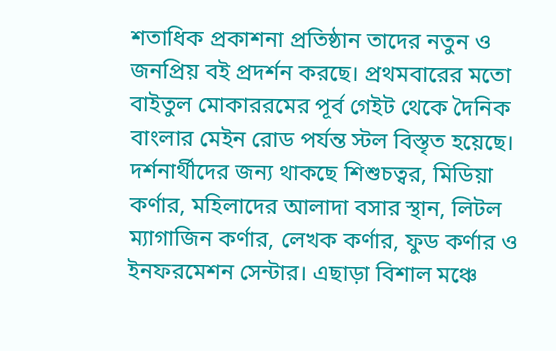শতাধিক প্রকাশনা প্রতিষ্ঠান তাদের নতুন ও জনপ্রিয় বই প্রদর্শন করছে। প্রথমবারের মতো বাইতুল মোকাররমের পূর্ব গেইট থেকে দৈনিক বাংলার মেইন রোড পর্যন্ত স্টল বিস্তৃত হয়েছে। দর্শনার্থীদের জন্য থাকছে শিশুচত্বর, মিডিয়া কর্ণার, মহিলাদের আলাদা বসার স্থান, লিটল ম্যাগাজিন কর্ণার, লেখক কর্ণার, ফুড কর্ণার ও ইনফরমেশন সেন্টার। এছাড়া বিশাল মঞ্চে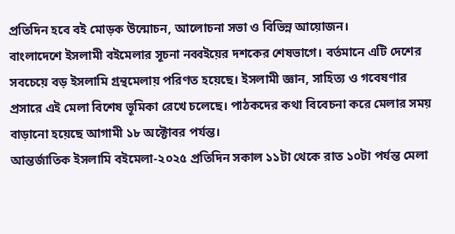প্রতিদিন হবে বই মোড়ক উন্মোচন, আলোচনা সভা ও বিভিন্ন আয়োজন।
বাংলাদেশে ইসলামী বইমেলার সূচনা নব্বইয়ের দশকের শেষভাগে। বর্তমানে এটি দেশের সবচেয়ে বড় ইসলামি গ্রন্থমেলায় পরিণত হয়েছে। ইসলামী জ্ঞান, সাহিত্য ও গবেষণার প্রসারে এই মেলা বিশেষ ভূমিকা রেখে চলেছে। পাঠকদের কথা বিবেচনা করে মেলার সময় বাড়ানো হয়েছে আগামী ১৮ অক্টোবর পর্যন্ত।
আন্তর্জাতিক ইসলামি বইমেলা-২০২৫ প্রতিদিন সকাল ১১টা থেকে রাত ১০টা পর্যন্ত মেলা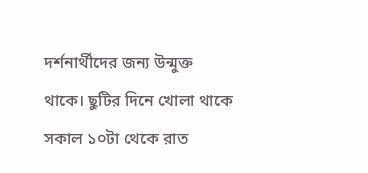দর্শনার্থীদের জন্য উন্মুক্ত থাকে। ছুটির দিনে খোলা থাকে সকাল ১০টা থেকে রাত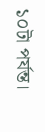১০টা পর্যন্ত।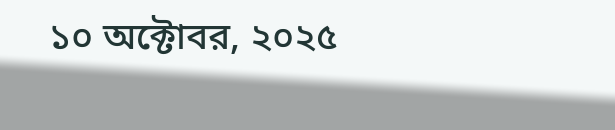১০ অক্টোবর, ২০২৫